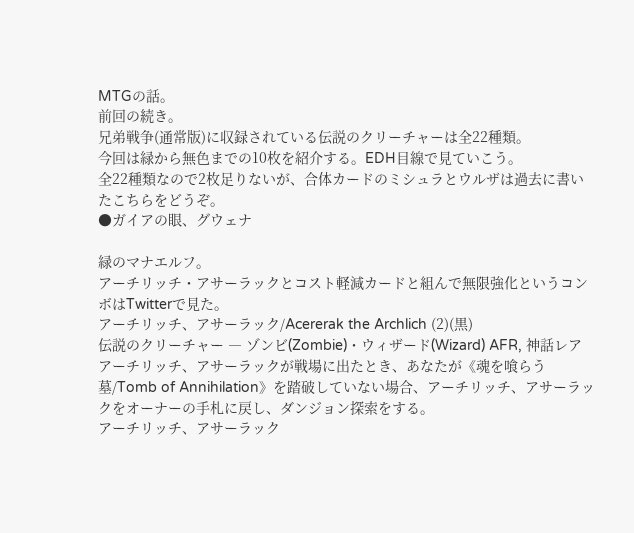MTGの話。
前回の続き。
兄弟戦争(通常版)に収録されている伝説のクリーチャーは全22種類。
今回は緑から無色までの10枚を紹介する。EDH目線で見ていこう。
全22種類なので2枚足りないが、合体カードのミシュラとウルザは過去に書いたこちらをどうぞ。
●ガイアの眼、グウェナ

緑のマナエルフ。
アーチリッチ・アサーラックとコスト軽減カードと組んで無限強化というコンボはTwitterで見た。
アーチリッチ、アサーラック/Acererak the Archlich (2)(黒)
伝説のクリーチャー ― ゾンビ(Zombie)・ウィザード(Wizard) AFR, 神話レア
アーチリッチ、アサーラックが戦場に出たとき、あなたが《魂を喰らう墓/Tomb of Annihilation》を踏破していない場合、アーチリッチ、アサーラックをオーナーの手札に戻し、ダンジョン探索をする。
アーチリッチ、アサーラック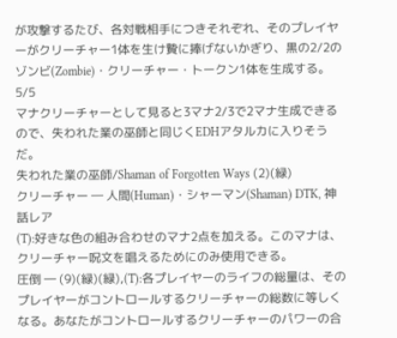が攻撃するたび、各対戦相手につきそれぞれ、そのプレイヤーがクリーチャー1体を生け贄に捧げないかぎり、黒の2/2のゾンビ(Zombie)・クリーチャー・トークン1体を生成する。
5/5
マナクリーチャーとして見ると3マナ2/3で2マナ生成できるので、失われた業の巫師と同じくEDHアタルカに入りそうだ。
失われた業の巫師/Shaman of Forgotten Ways (2)(緑)
クリーチャー ― 人間(Human)・シャーマン(Shaman) DTK, 神話レア
(T):好きな色の組み合わせのマナ2点を加える。このマナは、クリーチャー呪文を唱えるためにのみ使用できる。
圧倒 ― (9)(緑)(緑),(T):各プレイヤーのライフの総量は、そのプレイヤーがコントロールするクリーチャーの総数に等しくなる。あなたがコントロールするクリーチャーのパワーの合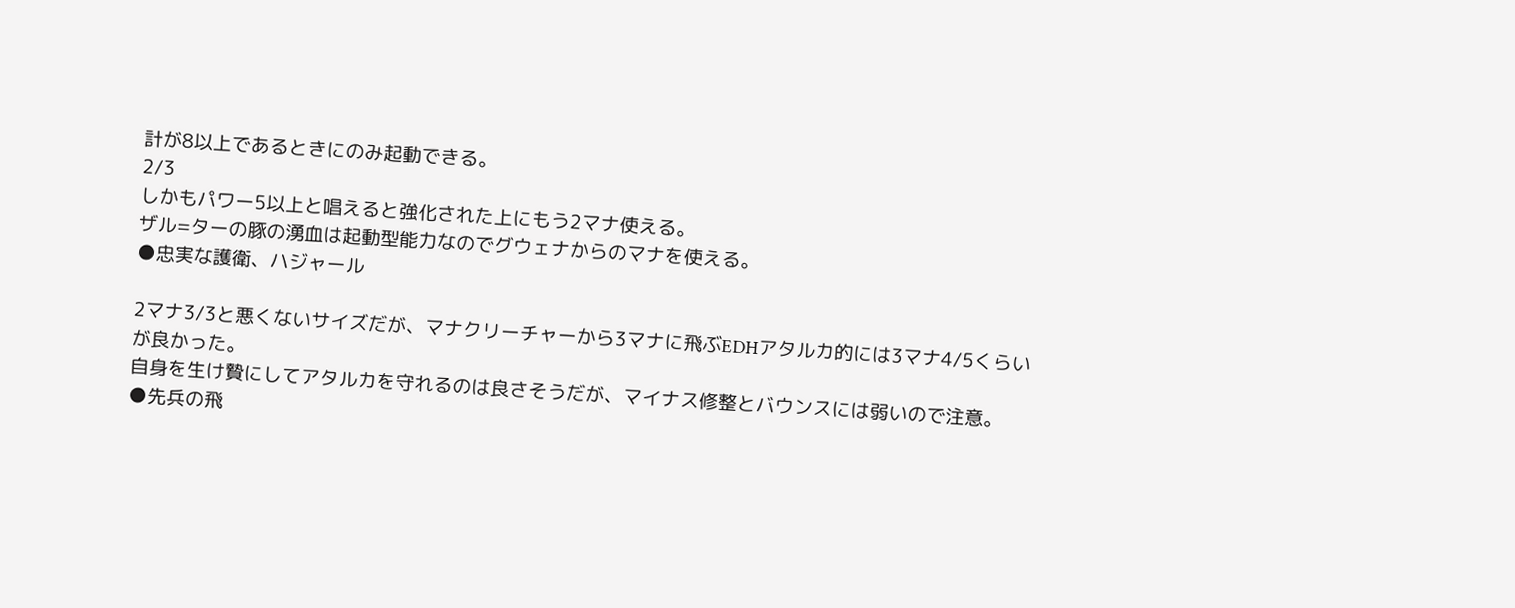計が8以上であるときにのみ起動できる。
2/3
しかもパワー5以上と唱えると強化された上にもう2マナ使える。
ザル=ターの豚の湧血は起動型能力なのでグウェナからのマナを使える。
●忠実な護衛、ハジャール

2マナ3/3と悪くないサイズだが、マナクリーチャーから3マナに飛ぶEDHアタルカ的には3マナ4/5くらいが良かった。
自身を生け贄にしてアタルカを守れるのは良さそうだが、マイナス修整とバウンスには弱いので注意。
●先兵の飛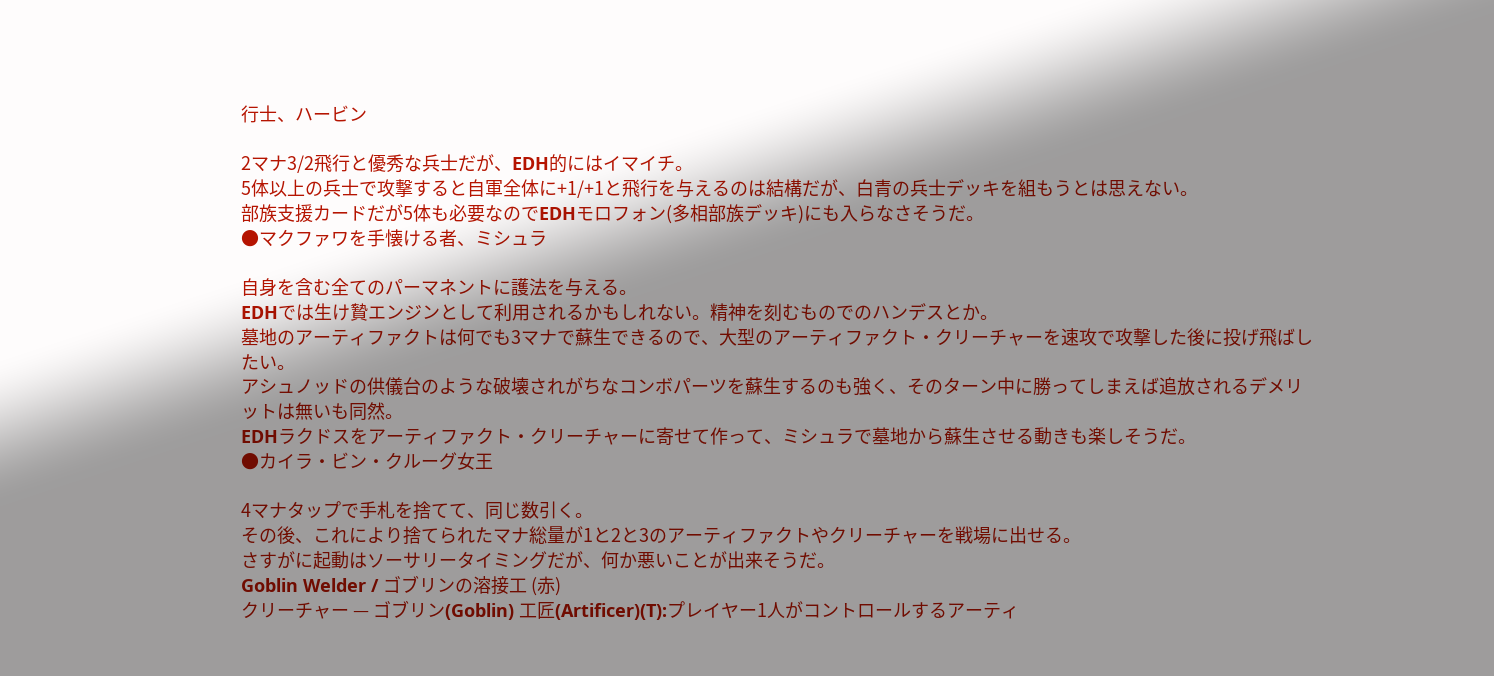行士、ハービン

2マナ3/2飛行と優秀な兵士だが、EDH的にはイマイチ。
5体以上の兵士で攻撃すると自軍全体に+1/+1と飛行を与えるのは結構だが、白青の兵士デッキを組もうとは思えない。
部族支援カードだが5体も必要なのでEDHモロフォン(多相部族デッキ)にも入らなさそうだ。
●マクファワを手懐ける者、ミシュラ

自身を含む全てのパーマネントに護法を与える。
EDHでは生け贄エンジンとして利用されるかもしれない。精神を刻むものでのハンデスとか。
墓地のアーティファクトは何でも3マナで蘇生できるので、大型のアーティファクト・クリーチャーを速攻で攻撃した後に投げ飛ばしたい。
アシュノッドの供儀台のような破壊されがちなコンボパーツを蘇生するのも強く、そのターン中に勝ってしまえば追放されるデメリットは無いも同然。
EDHラクドスをアーティファクト・クリーチャーに寄せて作って、ミシュラで墓地から蘇生させる動きも楽しそうだ。
●カイラ・ビン・クルーグ女王

4マナタップで手札を捨てて、同じ数引く。
その後、これにより捨てられたマナ総量が1と2と3のアーティファクトやクリーチャーを戦場に出せる。
さすがに起動はソーサリータイミングだが、何か悪いことが出来そうだ。
Goblin Welder / ゴブリンの溶接工 (赤)
クリーチャー — ゴブリン(Goblin) 工匠(Artificer)(T):プレイヤー1人がコントロールするアーティ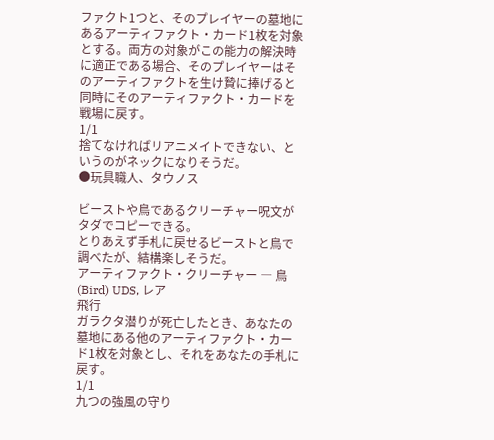ファクト1つと、そのプレイヤーの墓地にあるアーティファクト・カード1枚を対象とする。両方の対象がこの能力の解決時に適正である場合、そのプレイヤーはそのアーティファクトを生け贄に捧げると同時にそのアーティファクト・カードを戦場に戻す。
1/1
捨てなければリアニメイトできない、というのがネックになりそうだ。
●玩具職人、タウノス

ビーストや鳥であるクリーチャー呪文がタダでコピーできる。
とりあえず手札に戻せるビーストと鳥で調べたが、結構楽しそうだ。
アーティファクト・クリーチャー ― 鳥(Bird) UDS, レア
飛行
ガラクタ潜りが死亡したとき、あなたの墓地にある他のアーティファクト・カード1枚を対象とし、それをあなたの手札に戻す。
1/1
九つの強風の守り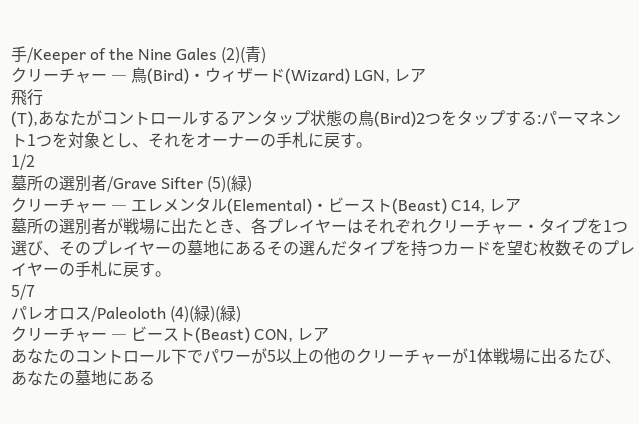手/Keeper of the Nine Gales (2)(青)
クリーチャー ― 鳥(Bird)・ウィザード(Wizard) LGN, レア
飛行
(T),あなたがコントロールするアンタップ状態の鳥(Bird)2つをタップする:パーマネント1つを対象とし、それをオーナーの手札に戻す。
1/2
墓所の選別者/Grave Sifter (5)(緑)
クリーチャー ― エレメンタル(Elemental)・ビースト(Beast) C14, レア
墓所の選別者が戦場に出たとき、各プレイヤーはそれぞれクリーチャー・タイプを1つ選び、そのプレイヤーの墓地にあるその選んだタイプを持つカードを望む枚数そのプレイヤーの手札に戻す。
5/7
パレオロス/Paleoloth (4)(緑)(緑)
クリーチャー ― ビースト(Beast) CON, レア
あなたのコントロール下でパワーが5以上の他のクリーチャーが1体戦場に出るたび、あなたの墓地にある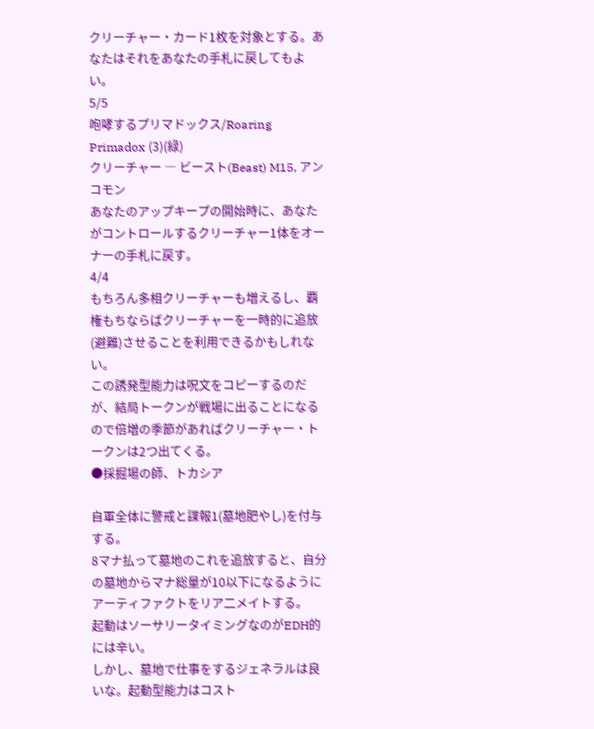クリーチャー・カード1枚を対象とする。あなたはそれをあなたの手札に戻してもよい。
5/5
咆哮するプリマドックス/Roaring Primadox (3)(緑)
クリーチャー ― ビースト(Beast) M15, アンコモン
あなたのアップキープの開始時に、あなたがコントロールするクリーチャー1体をオーナーの手札に戻す。
4/4
もちろん多相クリーチャーも増えるし、覇権もちならばクリーチャーを一時的に追放(避難)させることを利用できるかもしれない。
この誘発型能力は呪文をコピーするのだが、結局トークンが戦場に出ることになるので倍増の季節があればクリーチャー・トークンは2つ出てくる。
●採掘場の師、トカシア

自軍全体に警戒と諜報1(墓地肥やし)を付与する。
8マナ払って墓地のこれを追放すると、自分の墓地からマナ総量が10以下になるようにアーティファクトをリア二メイトする。
起動はソーサリータイミングなのがEDH的には辛い。
しかし、墓地で仕事をするジェネラルは良いな。起動型能力はコスト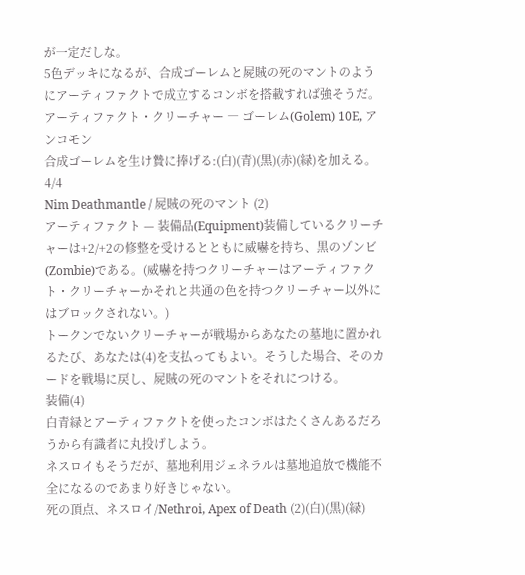が一定だしな。
5色デッキになるが、合成ゴーレムと屍賊の死のマントのようにアーティファクトで成立するコンボを搭載すれば強そうだ。
アーティファクト・クリーチャー ― ゴーレム(Golem) 10E, アンコモン
合成ゴーレムを生け贄に捧げる:(白)(青)(黒)(赤)(緑)を加える。
4/4
Nim Deathmantle / 屍賊の死のマント (2)
アーティファクト — 装備品(Equipment)装備しているクリーチャーは+2/+2の修整を受けるとともに威嚇を持ち、黒のゾンビ(Zombie)である。(威嚇を持つクリーチャーはアーティファクト・クリーチャーかそれと共通の色を持つクリーチャー以外にはブロックされない。)
トークンでないクリーチャーが戦場からあなたの墓地に置かれるたび、あなたは(4)を支払ってもよい。そうした場合、そのカードを戦場に戻し、屍賊の死のマントをそれにつける。
装備(4)
白青緑とアーティファクトを使ったコンボはたくさんあるだろうから有識者に丸投げしよう。
ネスロイもそうだが、墓地利用ジェネラルは墓地追放で機能不全になるのであまり好きじゃない。
死の頂点、ネスロイ/Nethroi, Apex of Death (2)(白)(黒)(緑)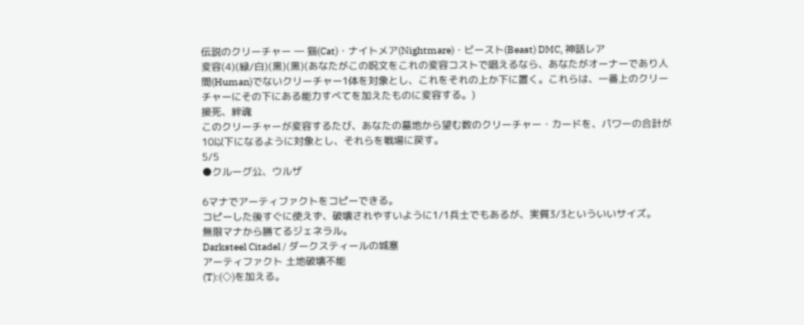伝説のクリーチャー ― 猫(Cat)・ナイトメア(Nightmare)・ビースト(Beast) DMC, 神話レア
変容(4)(緑/白)(黒)(黒)(あなたがこの呪文をこれの変容コストで唱えるなら、あなたがオーナーであり人間(Human)でないクリーチャー1体を対象とし、これをそれの上か下に置く。これらは、一番上のクリーチャーにその下にある能力すべてを加えたものに変容する。)
接死、絆魂
このクリーチャーが変容するたび、あなたの墓地から望む数のクリーチャー・カードを、パワーの合計が10以下になるように対象とし、それらを戦場に戻す。
5/5
●クルーグ公、ウルザ

6マナでアーティファクトをコピーできる。
コピーした後すぐに使えず、破壊されやすいように1/1兵士でもあるが、実質3/3といういいサイズ。
無限マナから勝てるジェネラル。
Darksteel Citadel / ダークスティールの城塞
アーティファクト 土地破壊不能
(T):(◇)を加える。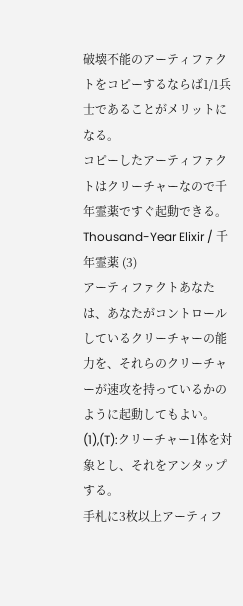破壊不能のアーティファクトをコピーするならば1/1兵士であることがメリットになる。
コピーしたアーティファクトはクリーチャーなので千年霊薬ですぐ起動できる。
Thousand-Year Elixir / 千年霊薬 (3)
アーティファクトあなたは、あなたがコントロールしているクリーチャーの能力を、それらのクリーチャーが速攻を持っているかのように起動してもよい。
(1),(T):クリーチャー1体を対象とし、それをアンタップする。
手札に3枚以上アーティフ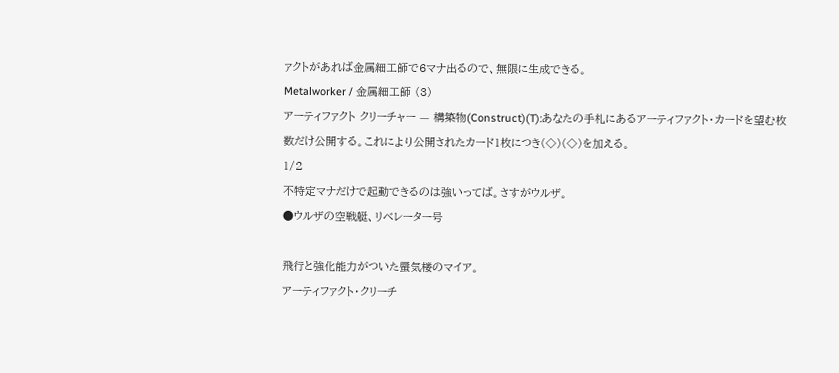ァクトがあれば金属細工師で6マナ出るので、無限に生成できる。
Metalworker / 金属細工師 (3)
アーティファクト クリーチャー — 構築物(Construct)(T):あなたの手札にあるアーティファクト・カードを望む枚数だけ公開する。これにより公開されたカード1枚につき(◇)(◇)を加える。
1/2
不特定マナだけで起動できるのは強いってば。さすがウルザ。
●ウルザの空戦艇、リベレーター号

飛行と強化能力がついた蜃気楼のマイア。
アーティファクト・クリーチ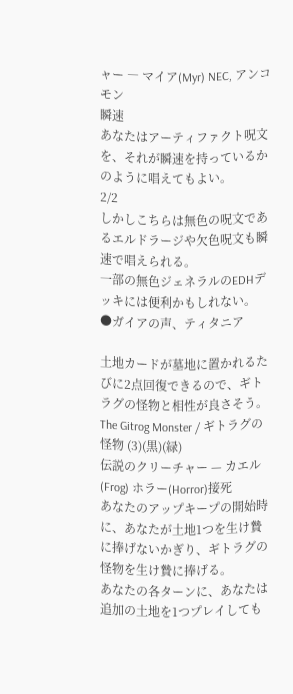ャー ― マイア(Myr) NEC, アンコモン
瞬速
あなたはアーティファクト呪文を、それが瞬速を持っているかのように唱えてもよい。
2/2
しかしこちらは無色の呪文であるエルドラージや欠色呪文も瞬速で唱えられる。
一部の無色ジェネラルのEDHデッキには便利かもしれない。
●ガイアの声、ティタニア

土地カードが墓地に置かれるたびに2点回復できるので、ギトラグの怪物と相性が良さそう。
The Gitrog Monster / ギトラグの怪物 (3)(黒)(緑)
伝説のクリーチャー — カエル(Frog) ホラー(Horror)接死
あなたのアップキープの開始時に、あなたが土地1つを生け贄に捧げないかぎり、ギトラグの怪物を生け贄に捧げる。
あなたの各ターンに、あなたは追加の土地を1つプレイしても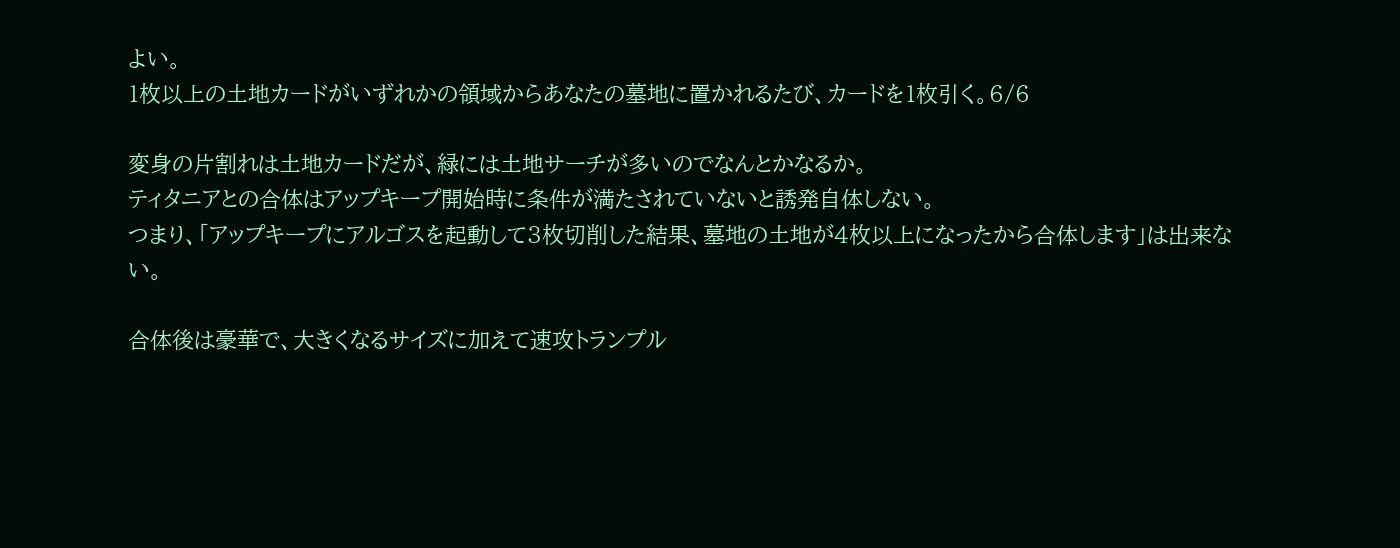よい。
1枚以上の土地カードがいずれかの領域からあなたの墓地に置かれるたび、カードを1枚引く。6/6

変身の片割れは土地カードだが、緑には土地サーチが多いのでなんとかなるか。
ティタニアとの合体はアップキープ開始時に条件が満たされていないと誘発自体しない。
つまり、「アップキープにアルゴスを起動して3枚切削した結果、墓地の土地が4枚以上になったから合体します」は出来ない。

合体後は豪華で、大きくなるサイズに加えて速攻トランプル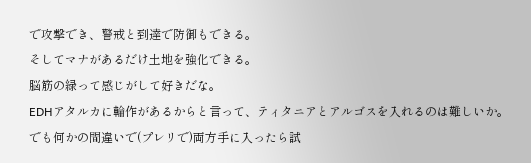で攻撃でき、警戒と到達で防御もできる。
そしてマナがあるだけ土地を強化できる。
脳筋の緑って感じがして好きだな。
EDHアタルカに輪作があるからと言って、ティタニアとアルゴスを入れるのは難しいか。
でも何かの間違いで(プレリで)両方手に入ったら試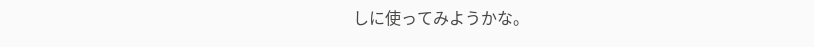しに使ってみようかな。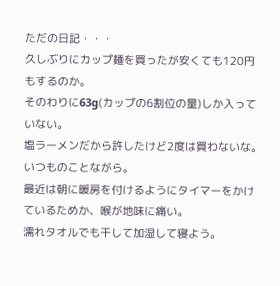ただの日記・・・
久しぶりにカップ麺を買ったが安くても120円もするのか。
そのわりに63g(カップの6割位の量)しか入っていない。
塩ラーメンだから許したけど2度は買わないな。いつものことながら。
最近は朝に暖房を付けるようにタイマーをかけているためか、喉が地味に痛い。
濡れタオルでも干して加湿して寝よう。